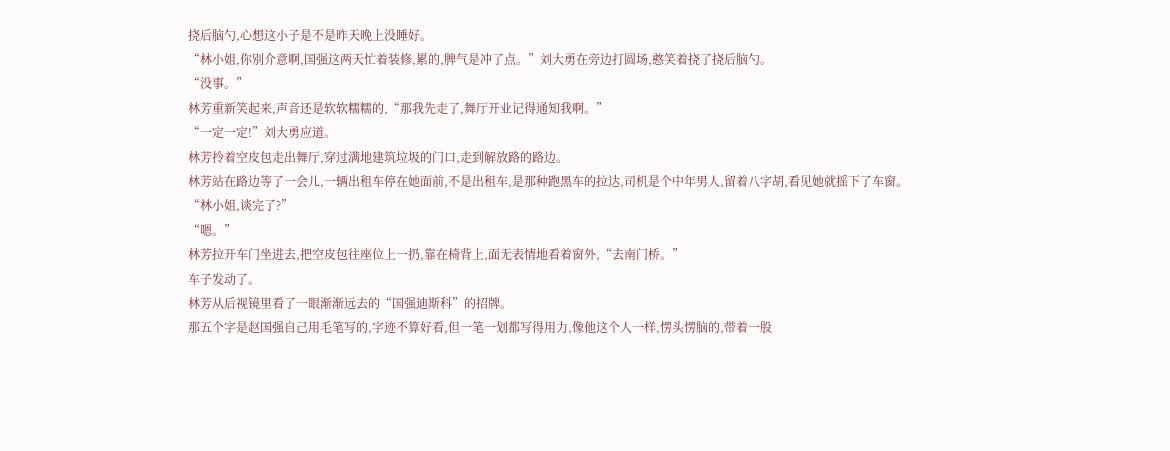挠后脑勺,心想这小子是不是昨天晚上没睡好。
“林小姐,你别介意啊,国强这两天忙着装修,累的,脾气是冲了点。”刘大勇在旁边打圆场,憨笑着挠了挠后脑勺。
“没事。”
林芳重新笑起来,声音还是软软糯糯的,“那我先走了,舞厅开业记得通知我啊。”
“一定一定!”刘大勇应道。
林芳拎着空皮包走出舞厅,穿过满地建筑垃圾的门口,走到解放路的路边。
林芳站在路边等了一会儿,一辆出租车停在她面前,不是出租车,是那种跑黑车的拉达,司机是个中年男人,留着八字胡,看见她就摇下了车窗。
“林小姐,谈完了?”
“嗯。”
林芳拉开车门坐进去,把空皮包往座位上一扔,靠在椅背上,面无表情地看着窗外,“去南门桥。”
车子发动了。
林芳从后视镜里看了一眼渐渐远去的“国强迪斯科”的招牌。
那五个字是赵国强自己用毛笔写的,字迹不算好看,但一笔一划都写得用力,像他这个人一样,愣头愣脑的,带着一股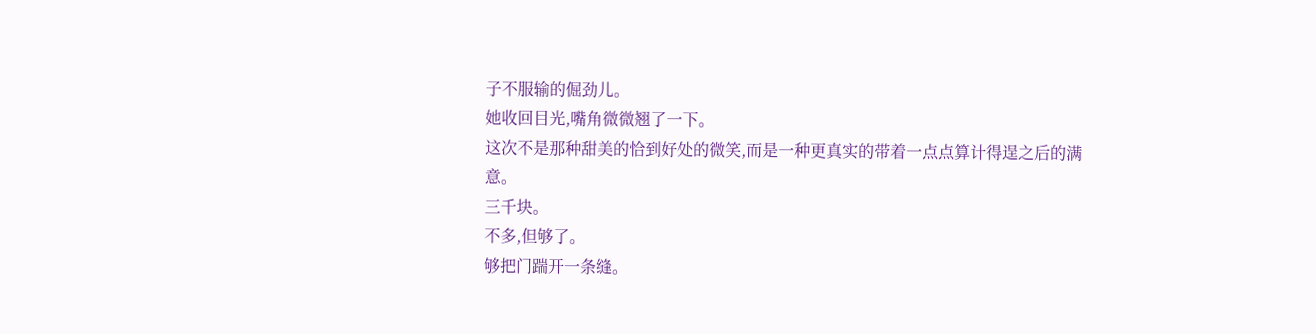子不服输的倔劲儿。
她收回目光,嘴角微微翘了一下。
这次不是那种甜美的恰到好处的微笑,而是一种更真实的带着一点点算计得逞之后的满意。
三千块。
不多,但够了。
够把门踹开一条缝。